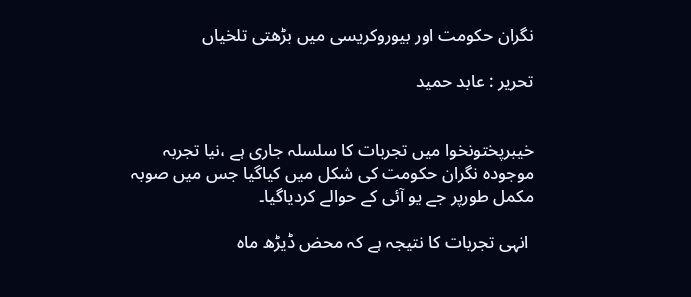نگران حکومت اور بیوروکریسی میں بڑھتی تلخیاں

تحریر : عابد حمید


خیبرپختونخوا میں تجربات کا سلسلہ جاری ہے ،نیا تجربہ موجودہ نگران حکومت کی شکل میں کیاگیا جس میں صوبہ مکمل طورپر جے یو آئی کے حوالے کردیاگیا۔

 انہی تجربات کا نتیجہ ہے کہ محض ڈیڑھ ماہ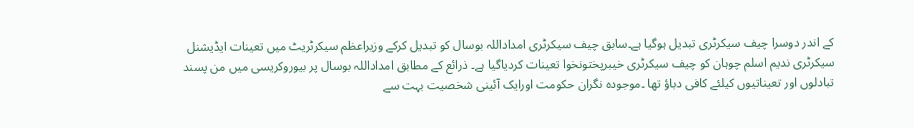کے اندر دوسرا چیف سیکرٹری تبدیل ہوگیا ہے۔سابق چیف سیکرٹری امداداللہ بوسال کو تبدیل کرکے وزیراعظم سیکرٹریٹ میں تعینات ایڈیشنل سیکرٹری ندیم اسلم چوہان کو چیف سیکرٹری خیبرپختونخوا تعینات کردیاگیا ہے۔ ذرائع کے مطابق امداداللہ بوسال پر بیوروکریسی میں من پسند تبادلوں اور تعیناتیوں کیلئے کافی دباؤ تھا ۔موجودہ نگران حکومت اورایک آئینی شخصیت بہت سے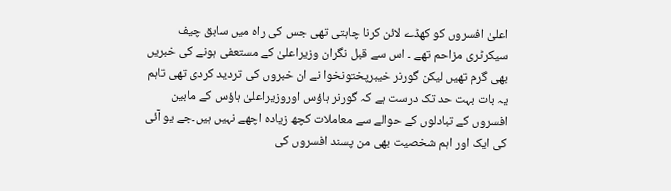اعلیٰ افسروں کو کھڈے لائن کرنا چاہتی تھی جس کی راہ میں سابق چیف سیکرٹری مزاحم تھے ۔ اس سے قبل نگران وزیراعلیٰ کے مستعفی ہونے کی خبریں بھی گرم تھیں لیکن گورنر خیبرپختونخوا نے ان خبروں کی تردید کردی تھی تاہم یہ بات بہت حد تک درست ہے کہ گورنر ہاؤس اوروزیراعلیٰ ہاؤس کے مابین افسروں کے تبادلوں کے حوالے سے معاملات کچھ زیادہ اچھے نہیں ہیں۔جے یو آئی کی ایک اور اہم شخصیت بھی من پسند افسروں کی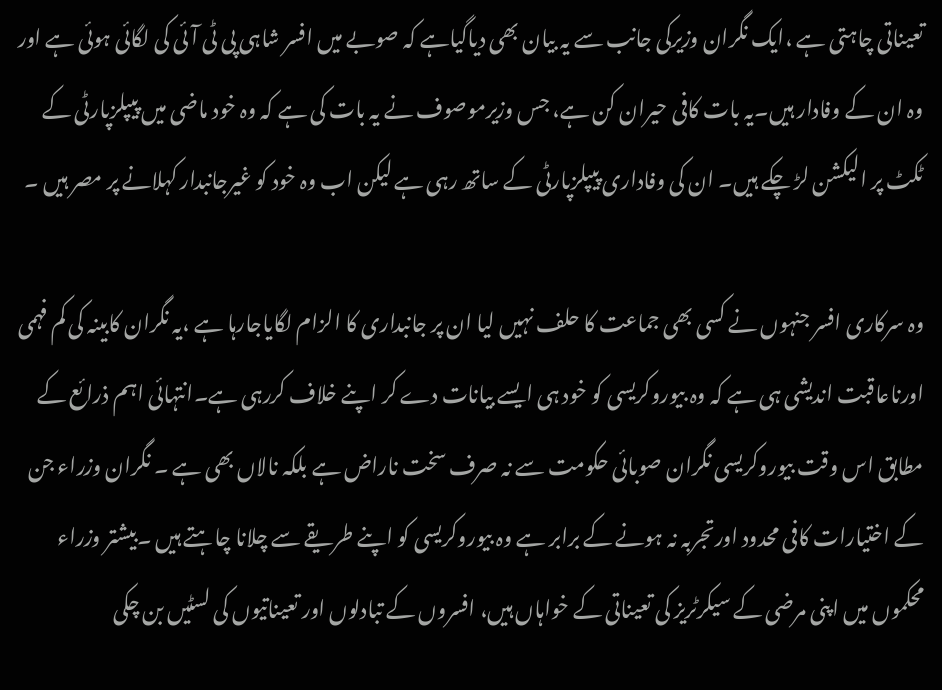تعیناتی چاہتی ہے ،ایک نگران وزیرکی جانب سے یہ بیان بھی دیاگیاہے کہ صوبے میں افسر شاہی پی ٹی آئی کی لگائی ہوئی ہے اور وہ ان کے وفادار ہیں۔یہ بات کافی حیران کن ہے، جس وزیرموصوف نے یہ بات کی ہے کہ وہ خود ماضی میں پیپلزپارٹی کے ٹکٹ پر الیکشن لڑ چکے ہیں۔ ان کی وفاداری پیپلزپارٹی کے ساتھ رہی ہے لیکن اب وہ خود کو غیرجانبدار کہلانے پر مصر ہیں ۔

وہ سرکاری افسر جنہوں نے کسی بھی جماعت کا حلف نہیں لیا ان پر جانبداری کا الزام لگایاجارہا ہے ،یہ نگران کابینہ کی کم فہمی اورناعاقبت اندیشی ہی ہے کہ وہ بیوروکریسی کو خود ہی ایسے بیانات دے کر اپنے خلاف کررہی ہے۔انتہائی اہم ذرائع کے مطابق اس وقت بیوروکریسی نگران صوبائی حکومت سے نہ صرف سخت ناراض ہے بلکہ نالاں بھی ہے ۔ نگران وزراء جن کے اختیارات کافی محدود اورتجربہ نہ ہونے کے برابر ہے وہ بیوروکریسی کو اپنے طریقے سے چلانا چاہتے ہیں ۔بیشتر وزراء محکموں میں اپنی مرضی کے سیکرٹریز کی تعیناتی کے خواہاں ہیں، افسروں کے تبادلوں اور تعیناتیوں کی لسٹیں بن چکی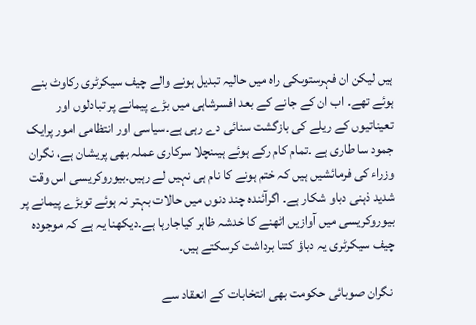ہیں لیکن ان فہرستوںکی راہ میں حالیہ تبدیل ہونے والے چیف سیکرٹری رکاوٹ بنے ہوئے تھے۔ اب ان کے جانے کے بعد افسرشاہی میں بڑے پیمانے پر تبادلوں اور تعیناتیوں کے ریلے کی بازگشت سنائی دے رہی ہے۔سیاسی اور انتظامی امور پرایک جمود سا طاری ہے ۔تمام کام رکے ہوئے ہیںنچلا سرکاری عملہ بھی پریشان ہے، نگران وزراء کی فرمائشیں ہیں کہ ختم ہونے کا نام ہی نہیں لے رہیں۔بیوروکریسی اس وقت شدید ذہنی دباو شکار ہے۔ اگرآئندہ چند دنوں میں حالات بہتر نہ ہوئے توبڑے پیمانے پر بیوروکریسی میں آوازیں اٹھنے کا خدشہ ظاہر کیاجارہا ہے۔دیکھنا یہ ہے کہ موجودہ چیف سیکرٹری یہ دباؤ کتنا برداشت کرسکتے ہیں۔

 نگران صوبائی حکومت بھی انتخابات کے انعقاد سے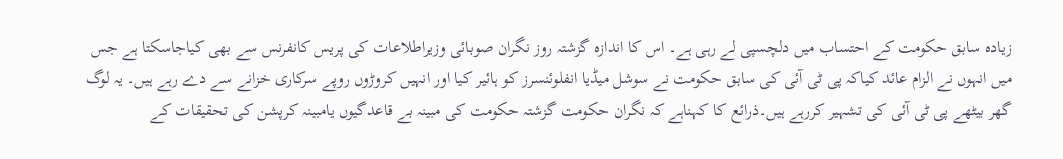زیادہ سابق حکومت کے احتساب میں دلچسپی لے رہی ہے۔ اس کا اندازہ گزشتہ روز نگران صوبائی وزیراطلاعات کی پریس کانفرنس سے بھی کیاجاسکتا ہے جس میں انہوں نے الزام عائد کیاکہ پی ٹی آئی کی سابق حکومت نے سوشل میڈیا انفلوئنسرز کو ہائیر کیا اور انہیں کروڑوں روپے سرکاری خزانے سے دے رہے ہیں۔ یہ لوگ گھر بیٹھے پی ٹی آئی کی تشہیر کررہے ہیں۔ذرائع کا کہناہے کہ نگران حکومت گزشتہ حکومت کی مبینہ بے قاعدگیوں یامبینہ کرپشن کی تحقیقات کے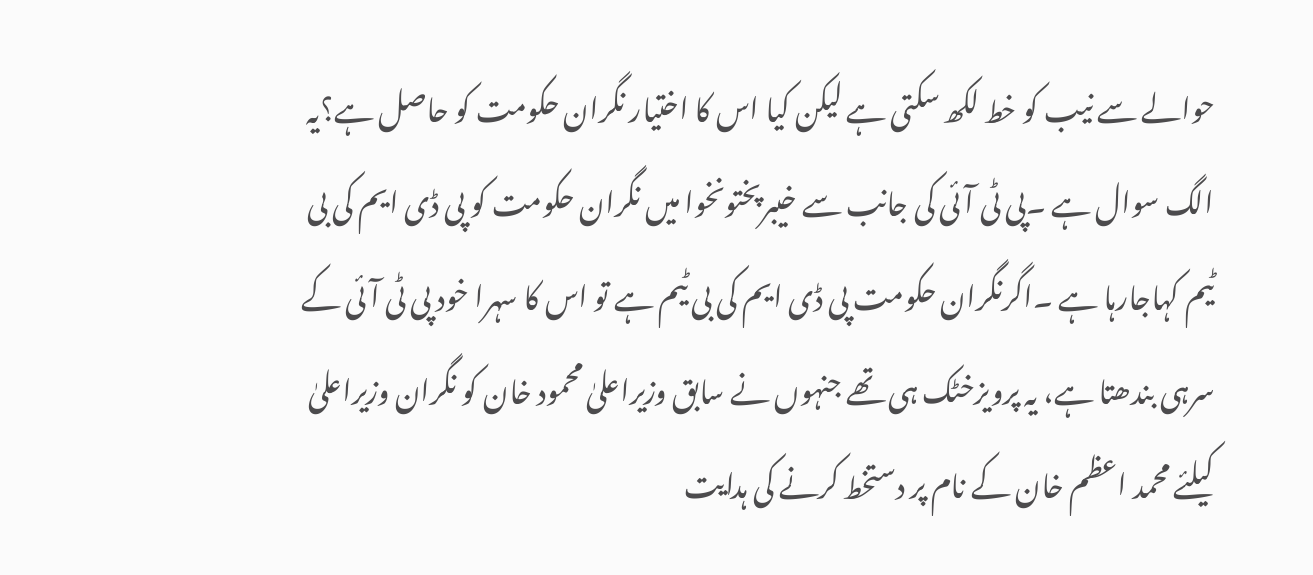حوالے سے نیب کو خط لکھ سکتی ہے لیکن کیا اس کا اختیار نگران حکومت کو حاصل ہے؟یہ الگ سوال ہے ۔پی ٹی آئی کی جانب سے خیبرپختونخوا میں نگران حکومت کو پی ڈی ایم کی بی ٹیم کہاجارہا ہے ۔اگرنگران حکومت پی ڈی ایم کی بی ٹیم ہے تو اس کا سہرا خود پی ٹی آئی کے سرہی بندھتا ہے، یہ پرویزخٹک ہی تھے جنہوں نے سابق وزیراعلیٰ محمود خان کو نگران وزیراعلیٰ کیلئے محمد اعظم خان کے نام پر دستخط کرنے کی ہدایت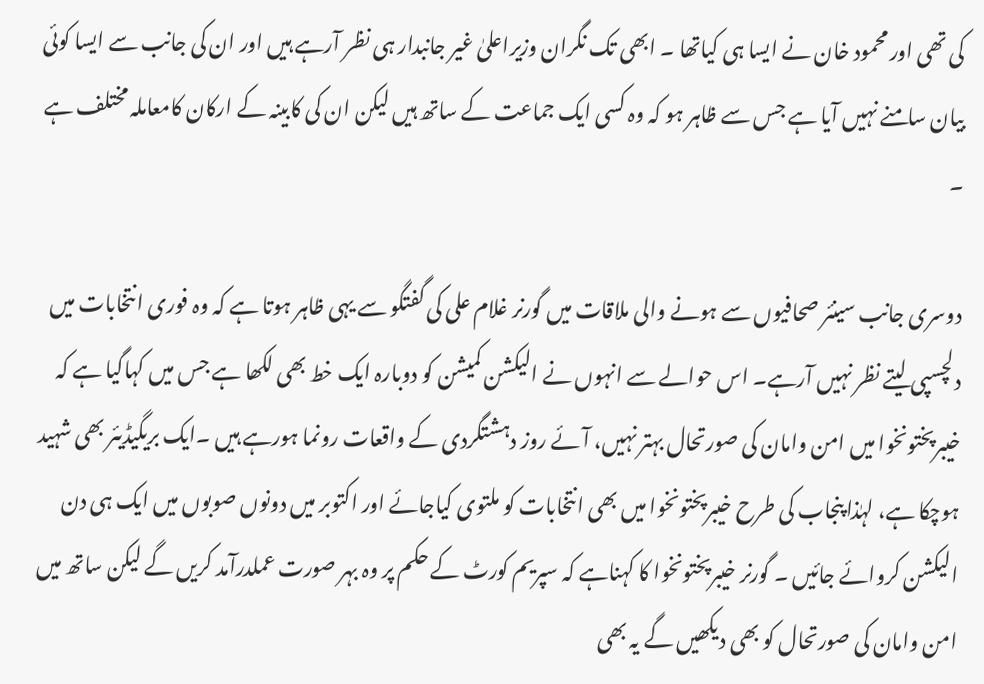کی تھی اور محمود خان نے ایسا ہی کیاتھا ۔ ابھی تک نگران وزیراعلیٰ غیر جانبدار ہی نظر آرہے ہیں اور ان کی جانب سے ایسا کوئی بیان سامنے نہیں آیا ہے جس سے ظاہر ہو کہ وہ کسی ایک جماعت کے ساتھ ہیں لیکن ان کی کابینہ کے ارکان کامعاملہ مختلف ہے ۔

دوسری جانب سینئر صحافیوں سے ہونے والی ملاقات میں گورنر غلام علی کی گفتگو سے یہی ظاہر ہوتا ہے کہ وہ فوری انتخابات میں دلچسپی لیتے نظر نہیں آرہے۔ اس حوالے سے انہوں نے الیکشن کمیشن کو دوبارہ ایک خط بھی لکھا ہے جس میں کہاگیا ہے کہ خیبرپختونخوا میں امن وامان کی صورتحال بہتر نہیں، آئے روز دہشتگردی کے واقعات رونما ہورہے ہیں ۔ایک بریگیڈیئر بھی شہید ہوچکا ہے، لہٰذا پنجاب کی طرح خیبرپختونخوا میں بھی انتخابات کو ملتوی کیاجائے اور اکتوبر میں دونوں صوبوں میں ایک ہی دن الیکشن کروائے جائیں ۔ گورنر خیبرپختونخوا کا کہناہے کہ سپریم کورٹ کے حکم پر وہ بہر صورت عملدرآمد کریں گے لیکن ساتھ میں امن وامان کی صورتحال کو بھی دیکھیں گے یہ بھی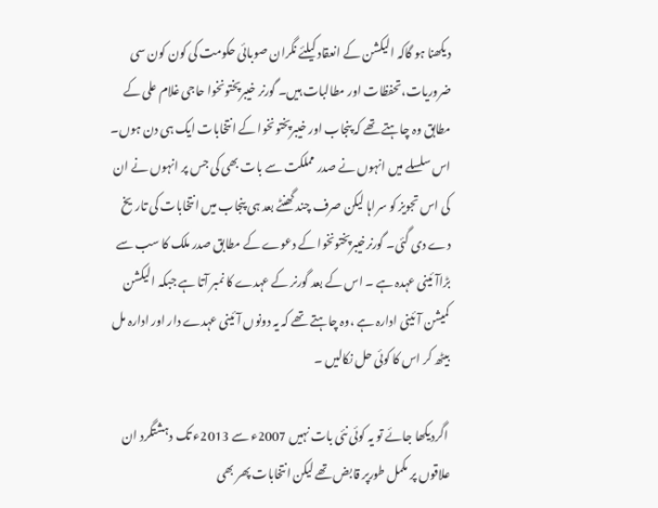دیکھنا ہو گاکہ الیکشن کے انعقاد کیلئے نگران صوبائی حکومت کی کون کون سی ضروریات،تحفظات اور مطالبات ہیں۔ گورنر خیبرپختونخوا حاجی غلام علی کے مطابق وہ چاہتے تھے کہ پنجاب اور خیبرپختونخوا کے انتخابات ایک ہی دن ہوں۔ اس سلسلے میں انہوں نے صدر مملکت سے بات بھی کی جس پر انہوں نے ان کی اس تجویز کو سراہا لیکن صرف چند گھنٹے بعد ہی پنجاب میں انتخابات کی تاریخ دے دی گئی۔ گورنرخیبرپختونخوا کے دعوے کے مطابق صدر ملک کا سب سے بڑاآئینی عہدہ ہے ۔ اس کے بعد گورنر کے عہدے کا نمبر آتا ہے جبکہ الیکشن کمیشن آئینی ادارہ ہے ،وہ چاہتے تھے کہ یہ دونوں آئینی عہدے دار اور ادارہ مل بیٹھ کر اس کا کوئی حل نکالیں ۔

 اگردیکھا جائے تو یہ کوئی نئی بات نہیں 2007ء سے 2013ء تک دہشتگرد ان علاقوں پر مکمل طورپر قابض تھے لیکن انتخابات پھر بھی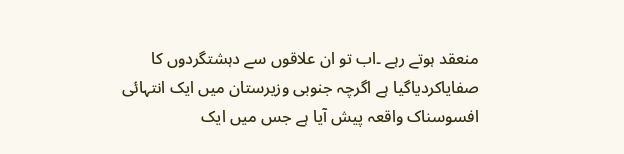منعقد ہوتے رہے ۔اب تو ان علاقوں سے دہشتگردوں کا صفایاکردیاگیا ہے اگرچہ جنوبی وزیرستان میں ایک انتہائی افسوسناک واقعہ پیش آیا ہے جس میں ایک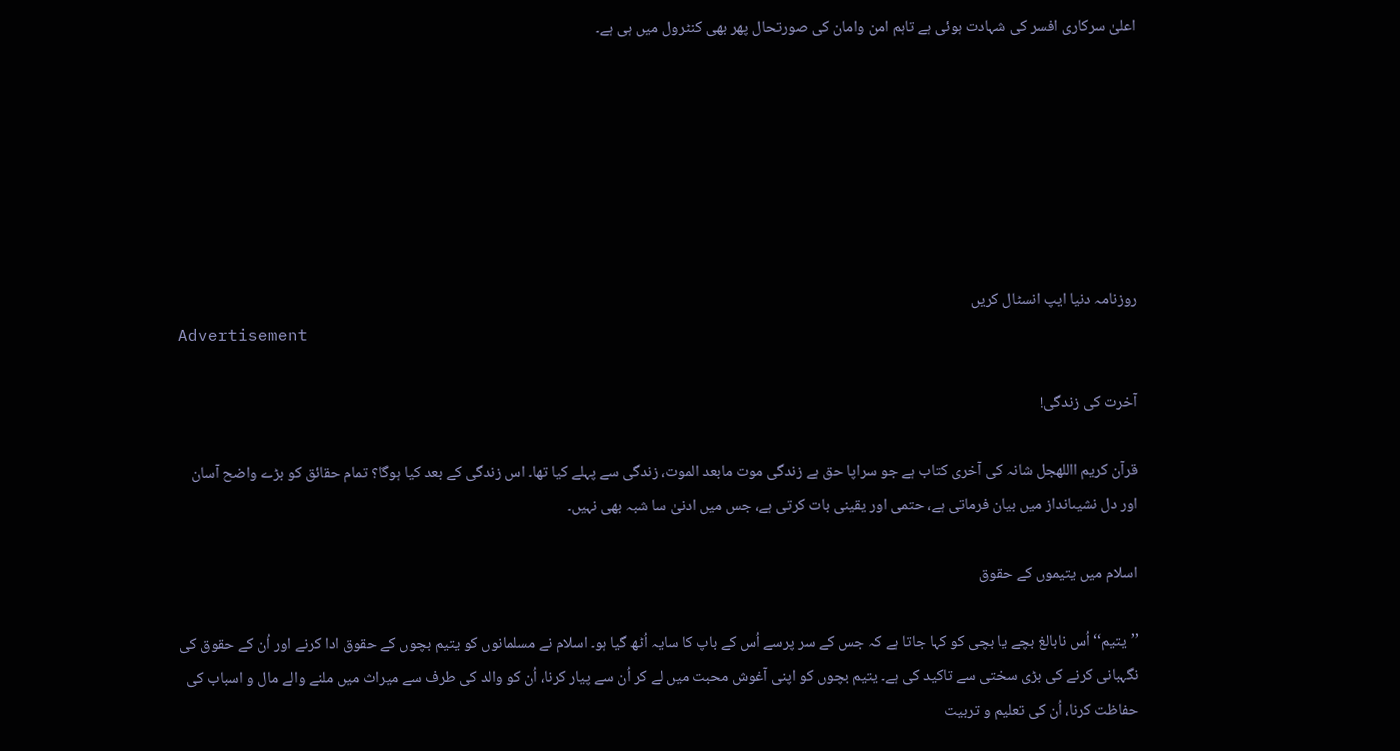اعلیٰ سرکاری افسر کی شہادت ہوئی ہے تاہم امن وامان کی صورتحال پھر بھی کنٹرول میں ہی ہے۔







روزنامہ دنیا ایپ انسٹال کریں
Advertisement

آخرت کی زندگی!

قرآن کریم االلهجل شانہ کی آخری کتاب ہے جو سراپا حق ہے زندگی موت مابعد الموت، زندگی سے پہلے کیا تھا۔ اس زندگی کے بعد کیا ہوگا؟ تمام حقائق کو بڑے واضح آسان اور دل نشیںانداز میں بیان فرماتی ہے، حتمی اور یقینی بات کرتی ہے، جس میں ادنیٰ سا شبہ بھی نہیں۔

اسلام میں یتیموں کے حقوق

’’یتیم‘‘ اُس نابالغ بچے یا بچی کو کہا جاتا ہے کہ جس کے سر پرسے اُس کے باپ کا سایہ اُٹھ گیا ہو۔ اسلام نے مسلمانوں کو یتیم بچوں کے حقوق ادا کرنے اور اُن کے حقوق کی نگہبانی کرنے کی بڑی سختی سے تاکید کی ہے۔ یتیم بچوں کو اپنی آغوش محبت میں لے کر اُن سے پیار کرنا، اُن کو والد کی طرف سے میراث میں ملنے والے مال و اسباب کی حفاظت کرنا، اُن کی تعلیم و تربیت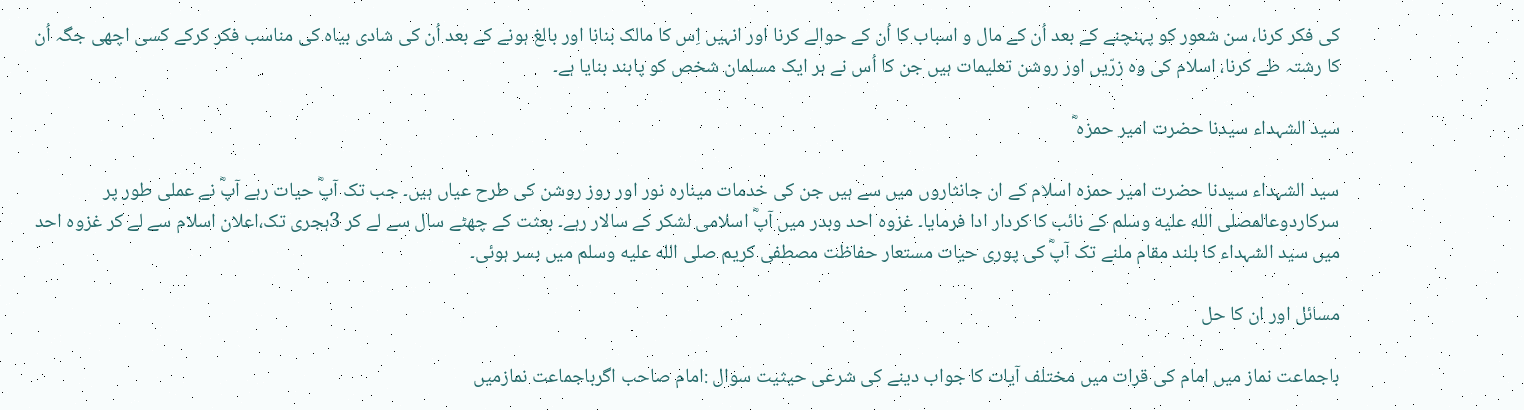کی فکر کرنا، سن شعور کو پہنچنے کے بعد اُن کے مال و اسباب کا اُن کے حوالے کرنا اور انہیں اِس کا مالک بنانا اور بالغ ہونے کے بعد اُن کی شادی بیاہ کی مناسب فکر کرکے کسی اچھی جگہ اُن کا رشتہ طے کرنا، اسلام کی وہ زرّیں اور روشن تعلیمات ہیں جن کا اُس نے ہر ایک مسلمان شخص کو پابند بنایا ہے۔

سید الشہداء سیدنا حضرت امیر حمزہ ؓ

سید الشہداء سیدنا حضرت امیر حمزہ اسلام کے ان جانثاروں میں سے ہیں جن کی خدمات مینارہ نور اور روز روشن کی طرح عیاں ہیں۔ جب تک آپؓ حیات رہے آپؓ نے عملی طور پر سرکاردوعالمصلى الله عليه وسلم کے نائب کا کردار ادا فرمایا۔ غزوہ احد وبدر میں آپؓ اسلامی لشکر کے سالار رہے۔ بعثت کے چھٹے سال سے لے کر 3ہجری تک،اعلان اسلام سے لے کر غزوہ احد میں سید الشہداء کا بلند مقام ملنے تک آپؓ کی پوری حیات مستعار حفاظت مصطفی کریم صلى الله عليه وسلم میں بسر ہوئی۔

مسائل اور ان کا حل

باجماعت نماز میں امام کی قرات میں مختلف آیات کا جواب دینے کی شرعی حیثیت سوال :امام صاحب اگرباجماعت نمازمیں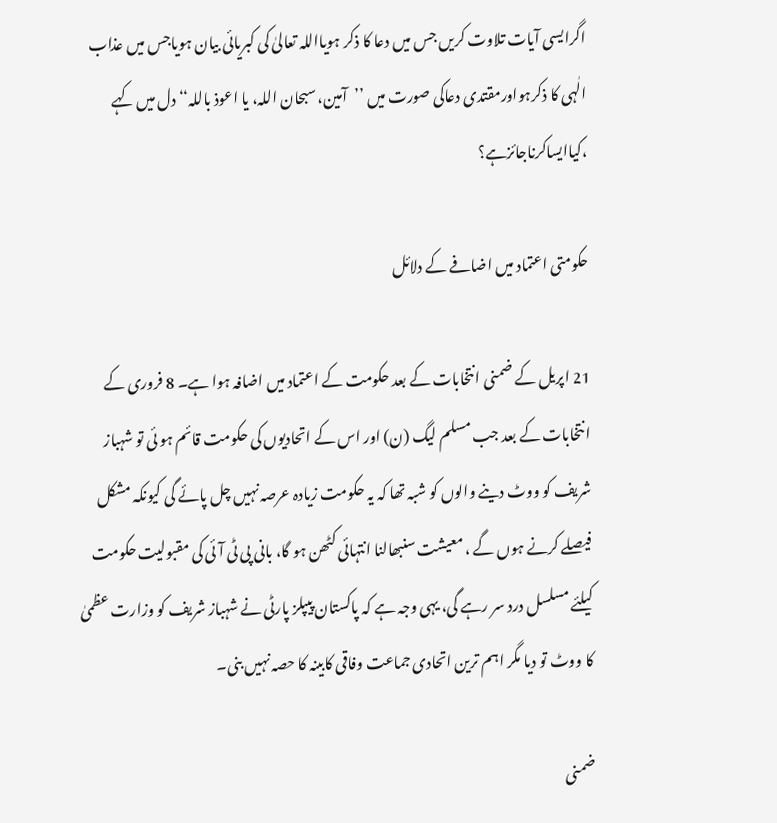اگرایسی آیات تلاوت کریں جس میں دعا کا ذکر ہویااللہ تعالیٰ کی کبریائی بیان ہویاجس میں عذاب الٰہی کا ذکرہواورمقتدی دعاکی صورت میں ’’آمین، سبحان اللہ، یا اعوذ باللہ‘‘ دل میں کہے ،کیاایساکرناجائزہے؟

حکومتی اعتماد میں اضافے کے دلائل

21 اپریل کے ضمنی انتخابات کے بعد حکومت کے اعتماد میں اضافہ ہوا ہے۔ 8 فروری کے انتخابات کے بعد جب مسلم لیگ (ن) اور اس کے اتحادیوں کی حکومت قائم ہو ئی تو شہباز شریف کو ووٹ دینے والوں کو شبہ تھا کہ یہ حکومت زیادہ عرصہ نہیں چل پائے گی کیونکہ مشکل فیصلے کرنے ہوں گے ، معیشت سنبھالنا انتہائی کٹھن ہو گا، بانی پی ٹی آئی کی مقبولیت حکومت کیلئے مسلسل درد سر رہے گی، یہی وجہ ہے کہ پاکستان پیپلز پارٹی نے شہباز شریف کو وزارت عظمیٰ کا ووٹ تو دیا مگر اہم ترین اتحادی جماعت وفاقی کابینہ کا حصہ نہیں بنی۔

ضمنی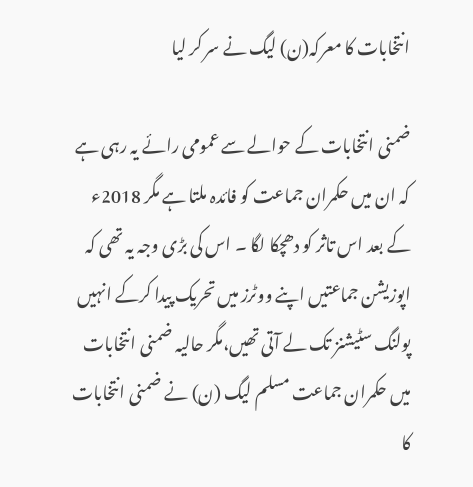انتخابات کا معرکہ(ن) لیگ نے سر کر لیا

ضمنی انتخابات کے حوالے سے عمومی رائے یہ رہی ہے کہ ان میں حکمران جماعت کو فائدہ ملتا ہے مگر 2018ء کے بعد اس تاثر کو دھچکا لگا ۔ اس کی بڑی وجہ یہ تھی کہ اپوزیشن جماعتیں اپنے ووٹرز میں تحریک پیدا کرکے انہیں پولنگ سٹیشنز تک لے آتی تھیں،مگر حالیہ ضمنی انتخابات میں حکمران جماعت مسلم لیگ (ن) نے ضمنی انتخابات کا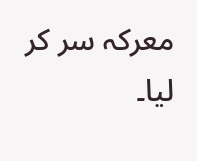معرکہ سر کر لیا۔